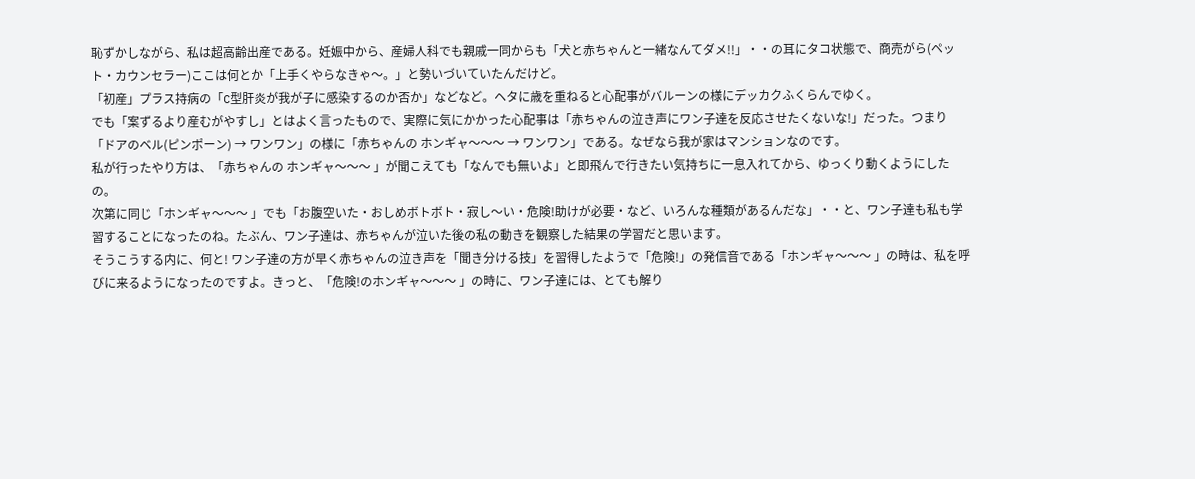恥ずかしながら、私は超高齢出産である。妊娠中から、産婦人科でも親戚一同からも「犬と赤ちゃんと一緒なんてダメ!!」・・の耳にタコ状態で、商売がら(ペット・カウンセラー)ここは何とか「上手くやらなきゃ〜。」と勢いづいていたんだけど。
「初産」プラス持病の「C型肝炎が我が子に感染するのか否か」などなど。ヘタに歳を重ねると心配事がバルーンの様にデッカクふくらんでゆく。
でも「案ずるより産むがやすし」とはよく言ったもので、実際に気にかかった心配事は「赤ちゃんの泣き声にワン子達を反応させたくないな!」だった。つまり「ドアのベル(ピンポーン) → ワンワン」の様に「赤ちゃんの ホンギャ〜〜〜 → ワンワン」である。なぜなら我が家はマンションなのです。
私が行ったやり方は、「赤ちゃんの ホンギャ〜〜〜 」が聞こえても「なんでも無いよ」と即飛んで行きたい気持ちに一息入れてから、ゆっくり動くようにしたの。
次第に同じ「ホンギャ〜〜〜 」でも「お腹空いた・おしめボトボト・寂し〜い・危険!助けが必要・など、いろんな種類があるんだな」・・と、ワン子達も私も学習することになったのね。たぶん、ワン子達は、赤ちゃんが泣いた後の私の動きを観察した結果の学習だと思います。
そうこうする内に、何と! ワン子達の方が早く赤ちゃんの泣き声を「聞き分ける技」を習得したようで「危険!」の発信音である「ホンギャ〜〜〜 」の時は、私を呼びに来るようになったのですよ。きっと、「危険!のホンギャ〜〜〜 」の時に、ワン子達には、とても解り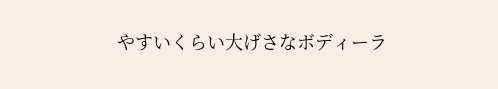やすいくらい大げさなボディーラ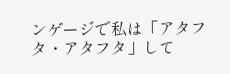ンゲージで私は「アタフタ・アタフタ」して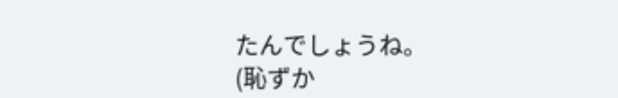たんでしょうね。
(恥ずか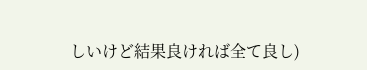しいけど結果良ければ全て良し)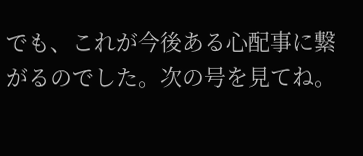でも、これが今後ある心配事に繋がるのでした。次の号を見てね。